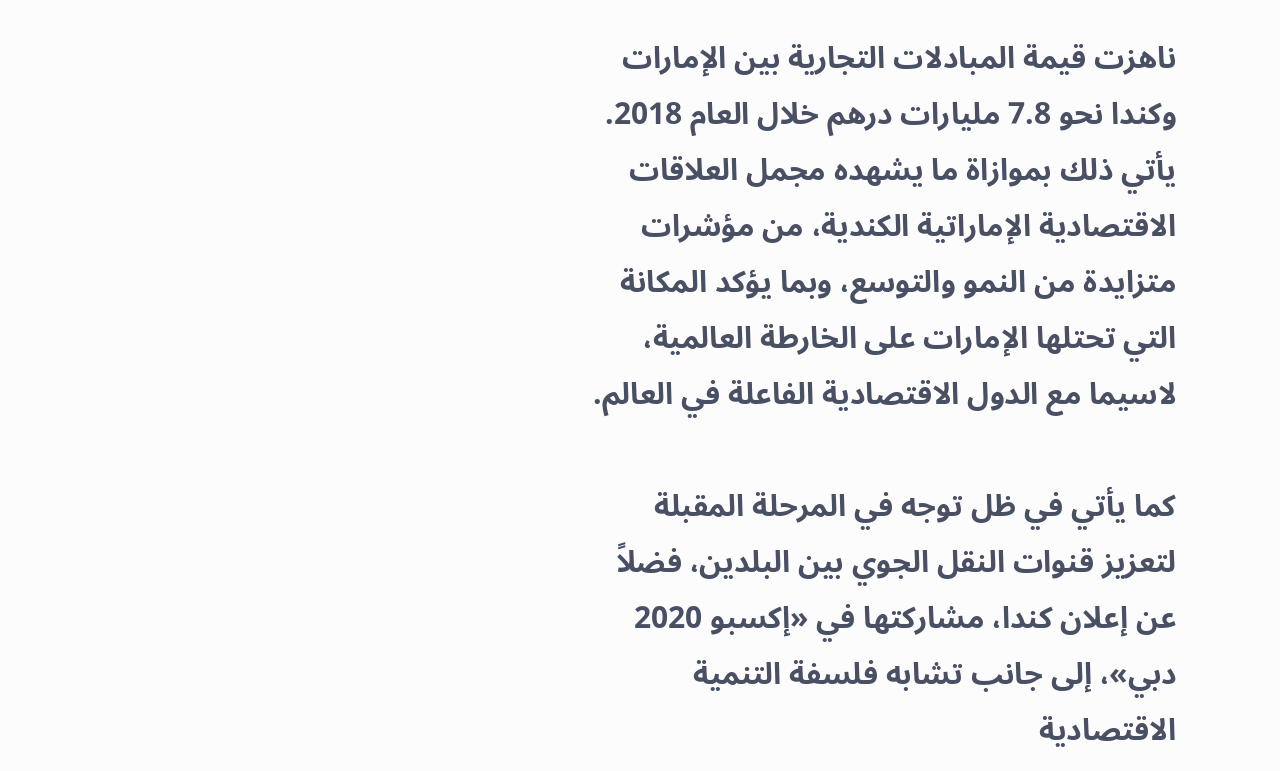ناهزت قيمة المبادلات التجارية بين الإمارات وكندا نحو 7.8 مليارات درهم خلال العام 2018. يأتي ذلك بموازاة ما يشهده مجمل العلاقات الاقتصادية الإماراتية الكندية، من مؤشرات متزايدة من النمو والتوسع، وبما يؤكد المكانة التي تحتلها الإمارات على الخارطة العالمية، لاسيما مع الدول الاقتصادية الفاعلة في العالم.

كما يأتي في ظل توجه في المرحلة المقبلة لتعزيز قنوات النقل الجوي بين البلدين، فضلاً عن إعلان كندا، مشاركتها في «إكسبو 2020 دبي»، إلى جانب تشابه فلسفة التنمية الاقتصادية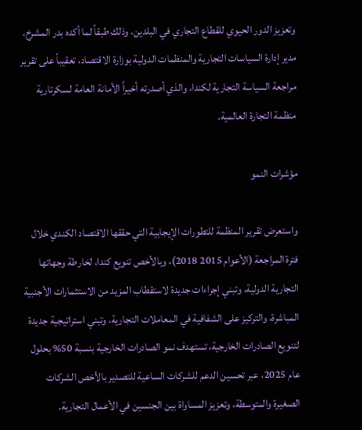وتعزيز الدور الحيوي للقطاع التجاري في البلدين، وذلك طبقاً لما أكده بدر المشرخ، مدير إدارة السياسات التجارية والمنظمات الدولية بوزارة الاقتصاد، تعقيباً على تقرير مراجعة السياسة التجارية لكندا، والذي أصدرته أخيراً الأمانة العامة لسكرتارية منظمة التجارة العالمية.

مؤشرات النمو

واستعرض تقرير المنظمة للتطورات الإيجابية التي حققها الاقتصاد الكندي خلال فترة المراجعة (الأعوام 2015 2018)، وبالأخص تنويع كندا، لخارطة وجهاتها التجارية الدولية، وتبني إجراءات جديدة لاستقطاب المزيد من الاستثمارات الأجنبية المباشرة، والتركيز على الشفافية في المعاملات التجارية، وتبني استراتيجية جديدة لتنويع الصادرات الخارجية، تستهدف نمو الصادرات الخارجية بنسبة 50% بحلول عام 2025، عبر تحسين الدعم للشركات الساعية للتصدير بالأخص الشركات الصغيرة والمتوسطة، وتعزيز المساواة بين الجنسين في الأعمال التجارية.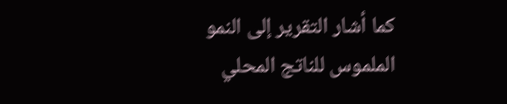كما أشار التقرير إلى النمو الملموس للناتج المحلي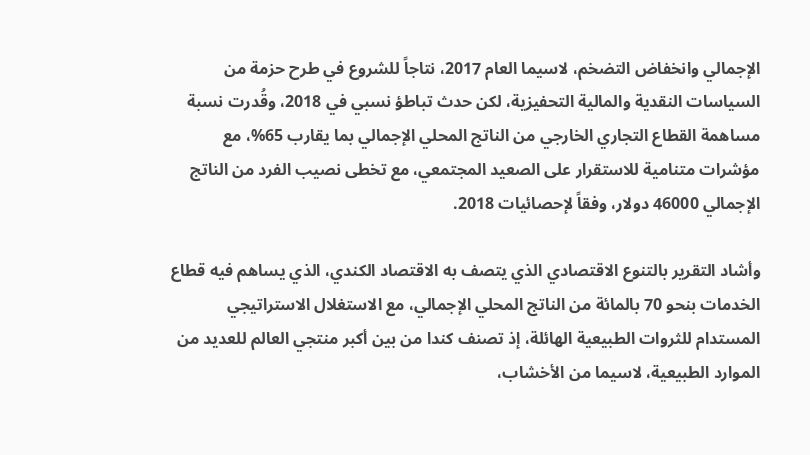الإجمالي وانخفاض التضخم، لاسيما العام 2017، نتاجاً للشروع في طرح حزمة من السياسات النقدية والمالية التحفيزية، لكن حدث تباطؤ نسبي في 2018، وقُدرت نسبة مساهمة القطاع التجاري الخارجي من الناتج المحلي الإجمالي بما يقارب 65%، مع مؤشرات متنامية للاستقرار على الصعيد المجتمعي، مع تخطى نصيب الفرد من الناتج الإجمالي 46000 دولار، وفقاً لإحصائيات 2018.

وأشاد التقرير بالتنوع الاقتصادي الذي يتصف به الاقتصاد الكندي، الذي يساهم فيه قطاع الخدمات بنحو 70 بالمائة من الناتج المحلي الإجمالي، مع الاستغلال الاستراتيجي المستدام للثروات الطبيعية الهائلة، إذ تصنف كندا من بين أكبر منتجي العالم للعديد من الموارد الطبيعية، لاسيما من الأخشاب،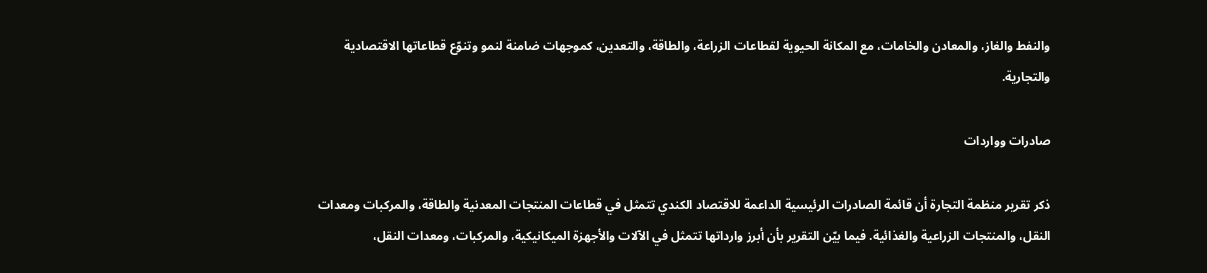والنفط والغاز، والمعادن والخامات، مع المكانة الحيوية لقطاعات الزراعة، والطاقة، والتعدين، كموجهات ضامنة لنمو وتنوّع قطاعاتها الاقتصادية والتجارية.

صادرات وواردات

ذكر تقرير منظمة التجارة أن قائمة الصادرات الرئيسية الداعمة للاقتصاد الكندي تتمثل في قطاعات المنتجات المعدنية والطاقة، والمركبات ومعدات النقل، والمنتجات الزراعية والغذائية. فيما بيّن التقرير بأن أبرز وارداتها تتمثل في الآلات والأجهزة الميكانيكية، والمركبات، ومعدات النقل،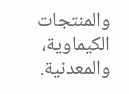والمنتجات الكيماوية، والمعدنية.